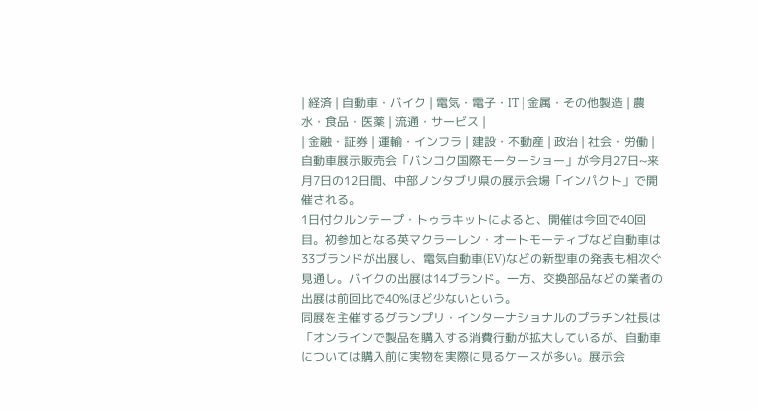| 経済 | 自動車・バイク | 電気・電子・IT | 金属・その他製造 | 農水・食品・医薬 | 流通・サービス |
| 金融・証券 | 運輸・インフラ | 建設・不動産 | 政治 | 社会・労働 |
自動車展示販売会「バンコク国際モーターショー」が今月27日~来月7日の12日間、中部ノンタブリ県の展示会場「インパクト」で開催される。
1日付クルンテープ・トゥラキットによると、開催は今回で40回目。初参加となる英マクラーレン・オートモーティブなど自動車は33ブランドが出展し、電気自動車(EV)などの新型車の発表も相次ぐ見通し。バイクの出展は14ブランド。一方、交換部品などの業者の出展は前回比で40%ほど少ないという。
同展を主催するグランプリ・インターナショナルのプラチン社長は「オンラインで製品を購入する消費行動が拡大しているが、自動車については購入前に実物を実際に見るケースが多い。展示会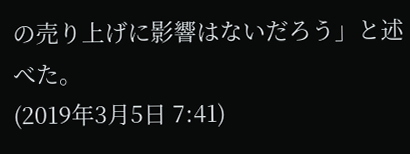の売り上げに影響はないだろう」と述べた。
(2019年3月5日 7:41)